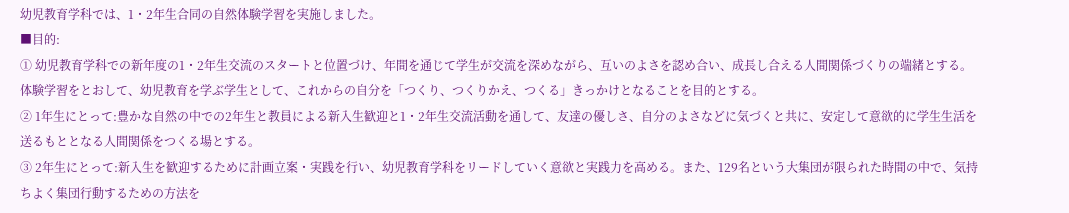幼児教育学科では、1・2年生合同の自然体験学習を実施しました。
■目的:
① 幼児教育学科での新年度の1・2年生交流のスタートと位置づけ、年間を通じて学生が交流を深めながら、互いのよさを認め合い、成長し合える人間関係づくりの端緒とする。
体験学習をとおして、幼児教育を学ぶ学生として、これからの自分を「つくり、つくりかえ、つくる」きっかけとなることを目的とする。
② 1年生にとって:豊かな自然の中での2年生と教員による新入生歓迎と1・2年生交流活動を通して、友達の優しさ、自分のよさなどに気づくと共に、安定して意欲的に学生生活を送るもととなる人間関係をつくる場とする。
③ 2年生にとって:新入生を歓迎するために計画立案・実践を行い、幼児教育学科をリードしていく意欲と実践力を高める。また、129名という大集団が限られた時間の中で、気持ちよく集団行動するための方法を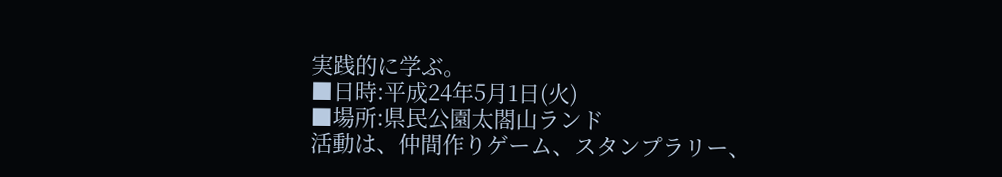実践的に学ぶ。
■日時:平成24年5月1日(火)
■場所:県民公園太閤山ランド
活動は、仲間作りゲーム、スタンプラリー、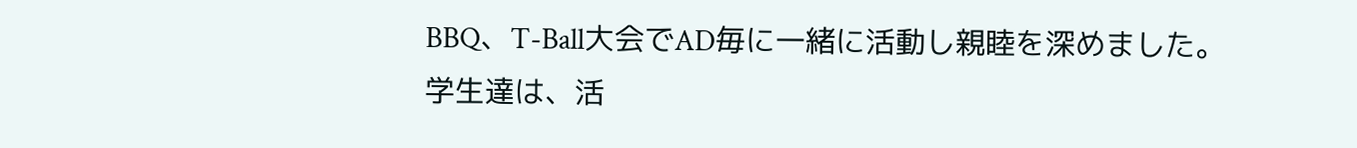BBQ、T-Ball大会でAD毎に一緒に活動し親睦を深めました。
学生達は、活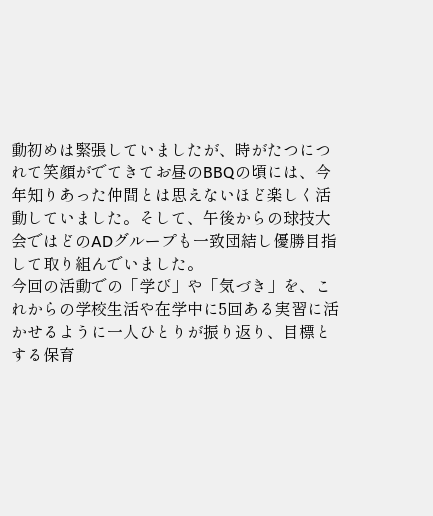動初めは緊張していましたが、時がたつにつれて笑顔がでてきてお昼のBBQの頃には、今年知りあった仲間とは思えないほど楽しく活動していました。そして、午後からの球技大会ではどのADグループも一致団結し優勝目指して取り組んでいました。
今回の活動での「学び」や「気づき」を、これからの学校生活や在学中に5回ある実習に活かせるように一人ひとりが振り返り、目標とする保育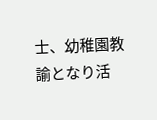士、幼稚園教諭となり活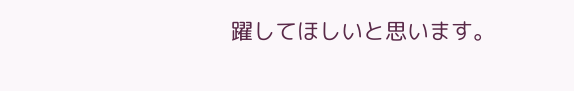躍してほしいと思います。